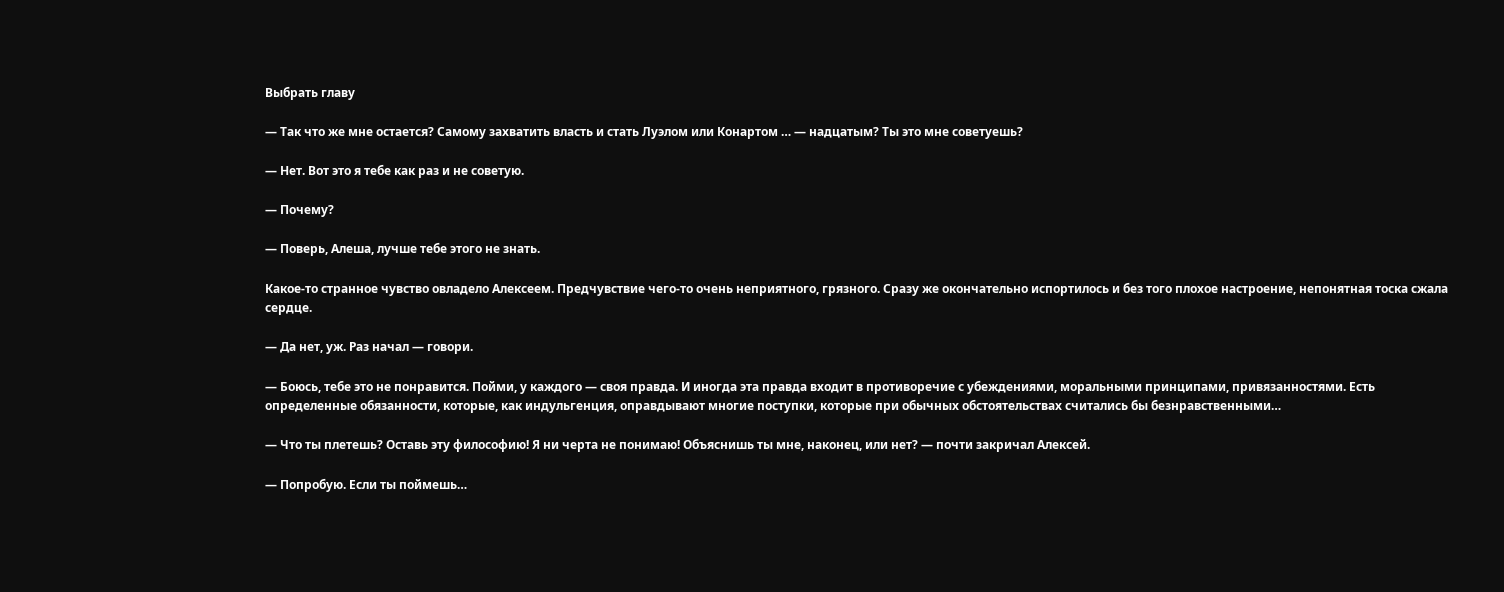Выбрать главу

— Так что же мне остается? Самому захватить власть и стать Луэлом или Конартом … — надцатым? Ты это мне советуешь?

— Нет. Вот это я тебе как раз и не советую.

— Почему?

— Поверь, Алеша, лучше тебе этого не знать.

Какое-то странное чувство овладело Алексеем. Предчувствие чего-то очень неприятного, грязного. Сразу же окончательно испортилось и без того плохое настроение, непонятная тоска сжала сердце.

— Да нет, уж. Раз начал — говори.

— Боюсь, тебе это не понравится. Пойми, у каждого — своя правда. И иногда эта правда входит в противоречие с убеждениями, моральными принципами, привязанностями. Есть определенные обязанности, которые, как индульгенция, оправдывают многие поступки, которые при обычных обстоятельствах считались бы безнравственными…

— Что ты плетешь? Оставь эту философию! Я ни черта не понимаю! Объяснишь ты мне, наконец, или нет? — почти закричал Алексей.

— Попробую. Если ты поймешь…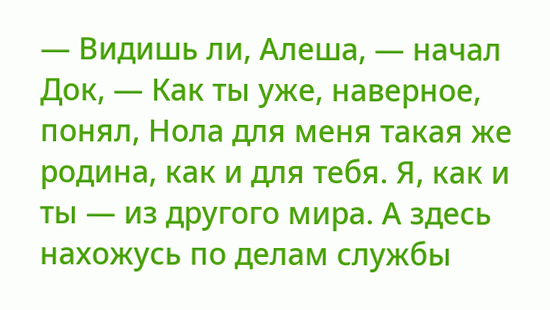— Видишь ли, Алеша, — начал Док, — Как ты уже, наверное, понял, Нола для меня такая же родина, как и для тебя. Я, как и ты — из другого мира. А здесь нахожусь по делам службы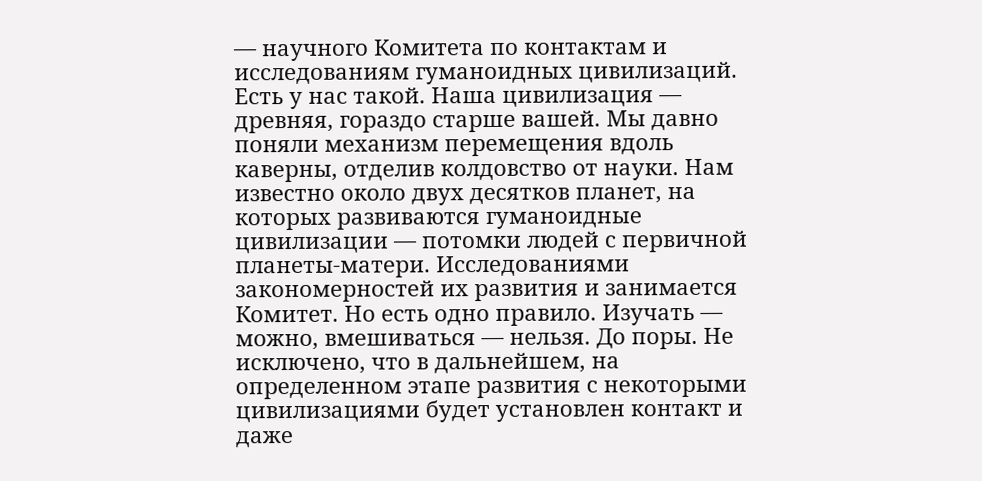— научного Комитета по контактам и исследованиям гуманоидных цивилизаций. Есть у нас такой. Наша цивилизация — древняя, гораздо старше вашей. Мы давно поняли механизм перемещения вдоль каверны, отделив колдовство от науки. Нам известно около двух десятков планет, на которых развиваются гуманоидные цивилизации — потомки людей с первичной планеты-матери. Исследованиями закономерностей их развития и занимается Комитет. Но есть одно правило. Изучать — можно, вмешиваться — нельзя. До поры. Не исключено, что в дальнейшем, на определенном этапе развития с некоторыми цивилизациями будет установлен контакт и даже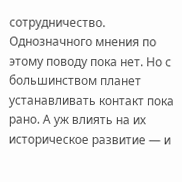сотрудничество. Однозначного мнения по этому поводу пока нет. Но с большинством планет устанавливать контакт пока рано. А уж влиять на их историческое развитие — и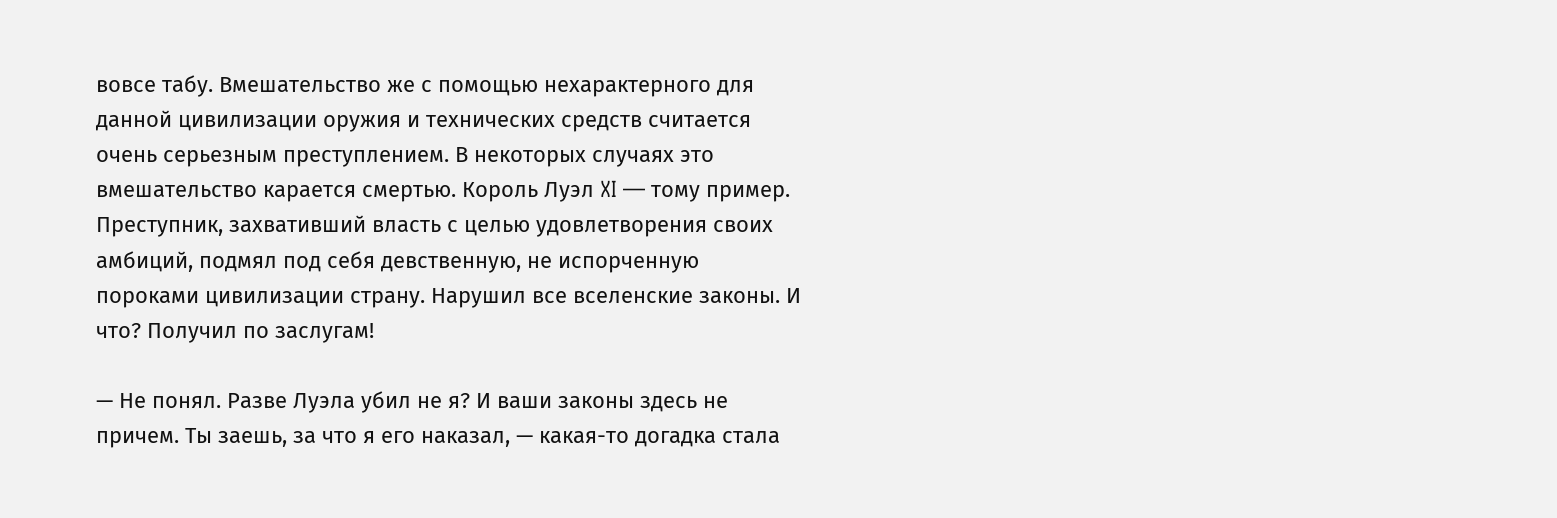вовсе табу. Вмешательство же с помощью нехарактерного для данной цивилизации оружия и технических средств считается очень серьезным преступлением. В некоторых случаях это вмешательство карается смертью. Король Луэл XI — тому пример. Преступник, захвативший власть с целью удовлетворения своих амбиций, подмял под себя девственную, не испорченную пороками цивилизации страну. Нарушил все вселенские законы. И что? Получил по заслугам!

— Не понял. Разве Луэла убил не я? И ваши законы здесь не причем. Ты заешь, за что я его наказал, — какая-то догадка стала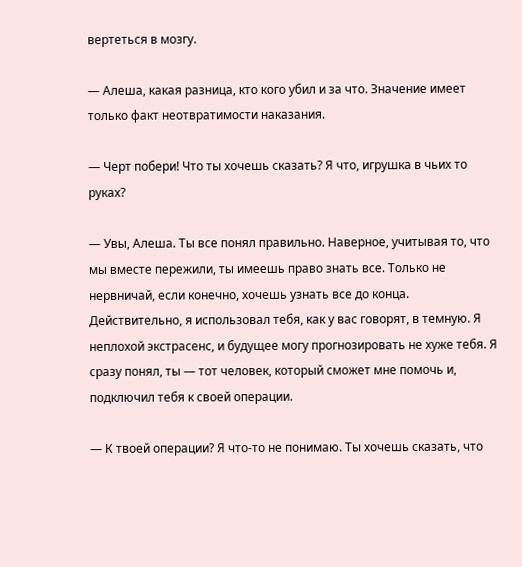вертеться в мозгу.

— Алеша, какая разница, кто кого убил и за что. Значение имеет только факт неотвратимости наказания.

— Черт побери! Что ты хочешь сказать? Я что, игрушка в чьих то руках?

— Увы, Алеша. Ты все понял правильно. Наверное, учитывая то, что мы вместе пережили, ты имеешь право знать все. Только не нервничай, если конечно, хочешь узнать все до конца. Действительно, я использовал тебя, как у вас говорят, в темную. Я неплохой экстрасенс, и будущее могу прогнозировать не хуже тебя. Я сразу понял, ты — тот человек, который сможет мне помочь и, подключил тебя к своей операции.

— К твоей операции? Я что-то не понимаю. Ты хочешь сказать, что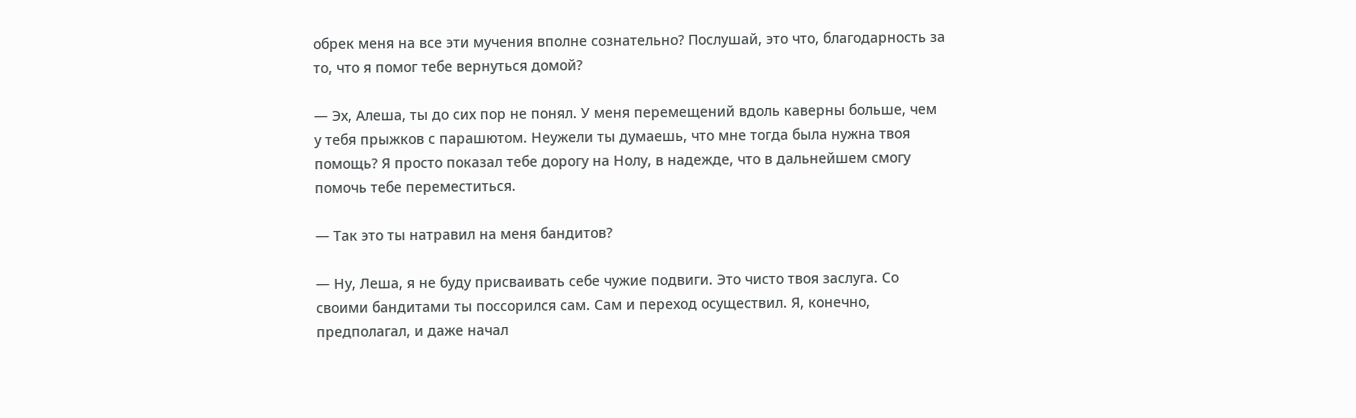обрек меня на все эти мучения вполне сознательно? Послушай, это что, благодарность за то, что я помог тебе вернуться домой?

— Эх, Алеша, ты до сих пор не понял. У меня перемещений вдоль каверны больше, чем у тебя прыжков с парашютом. Неужели ты думаешь, что мне тогда была нужна твоя помощь? Я просто показал тебе дорогу на Нолу, в надежде, что в дальнейшем смогу помочь тебе переместиться.

— Так это ты натравил на меня бандитов?

— Ну, Леша, я не буду присваивать себе чужие подвиги. Это чисто твоя заслуга. Со своими бандитами ты поссорился сам. Сам и переход осуществил. Я, конечно, предполагал, и даже начал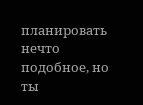планировать нечто подобное, но ты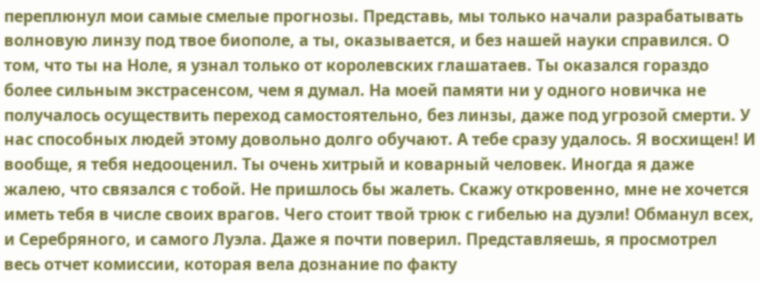переплюнул мои самые смелые прогнозы. Представь, мы только начали разрабатывать волновую линзу под твое биополе, а ты, оказывается, и без нашей науки справился. О том, что ты на Ноле, я узнал только от королевских глашатаев. Ты оказался гораздо более сильным экстрасенсом, чем я думал. На моей памяти ни у одного новичка не получалось осуществить переход самостоятельно, без линзы, даже под угрозой смерти. У нас способных людей этому довольно долго обучают. А тебе сразу удалось. Я восхищен! И вообще, я тебя недооценил. Ты очень хитрый и коварный человек. Иногда я даже жалею, что связался с тобой. Не пришлось бы жалеть. Скажу откровенно, мне не хочется иметь тебя в числе своих врагов. Чего стоит твой трюк с гибелью на дуэли! Обманул всех, и Серебряного, и самого Луэла. Даже я почти поверил. Представляешь, я просмотрел весь отчет комиссии, которая вела дознание по факту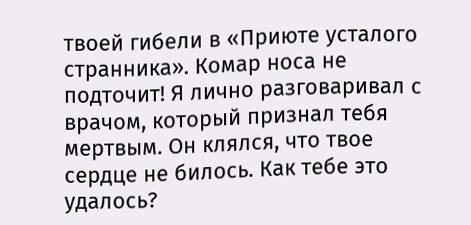твоей гибели в «Приюте усталого странника». Комар носа не подточит! Я лично разговаривал с врачом, который признал тебя мертвым. Он клялся, что твое сердце не билось. Как тебе это удалось?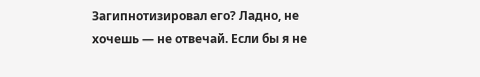Загипнотизировал его? Ладно, не хочешь — не отвечай. Если бы я не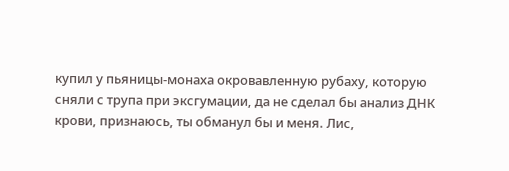купил у пьяницы-монаха окровавленную рубаху, которую сняли с трупа при эксгумации, да не сделал бы анализ ДНК крови, признаюсь, ты обманул бы и меня. Лис,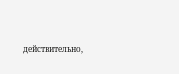действительно,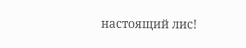настоящий лис!